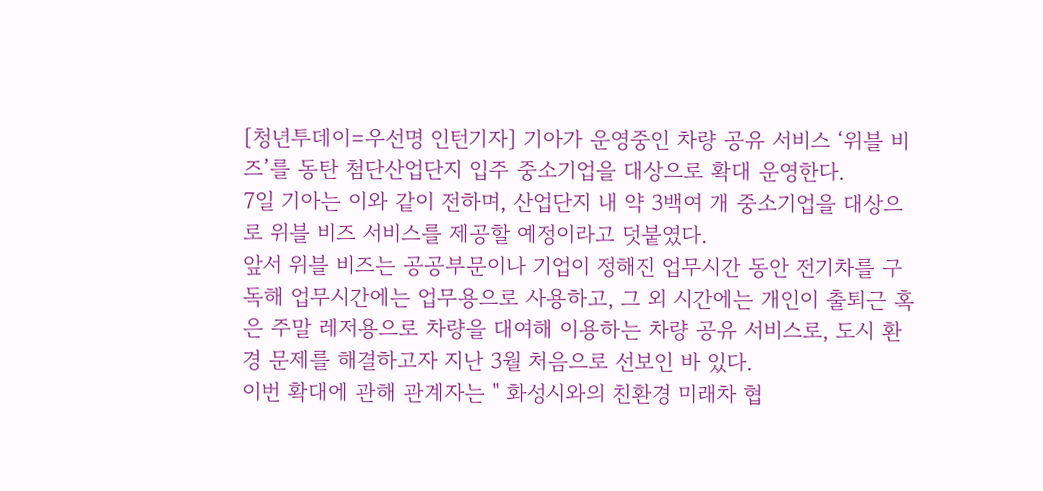[청년투데이=우선명 인턴기자] 기아가 운영중인 차량 공유 서비스 ‘위블 비즈’를 동탄 첨단산업단지 입주 중소기업을 대상으로 확대 운영한다.
7일 기아는 이와 같이 전하며, 산업단지 내 약 3백여 개 중소기업을 대상으로 위블 비즈 서비스를 제공할 예정이라고 덧붙였다.
앞서 위블 비즈는 공공부문이나 기업이 정해진 업무시간 동안 전기차를 구독해 업무시간에는 업무용으로 사용하고, 그 외 시간에는 개인이 출퇴근 혹은 주말 레저용으로 차량을 대여해 이용하는 차량 공유 서비스로, 도시 환경 문제를 해결하고자 지난 3월 처음으로 선보인 바 있다.
이번 확대에 관해 관계자는 " 화성시와의 친환경 미래차 협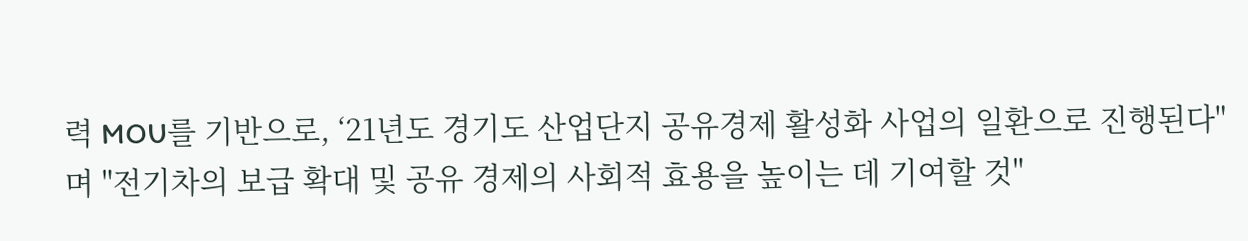력 MOU를 기반으로, ‘21년도 경기도 산업단지 공유경제 활성화 사업의 일환으로 진행된다"며 "전기차의 보급 확대 및 공유 경제의 사회적 효용을 높이는 데 기여할 것"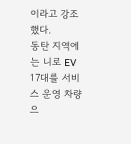이라고 강조했다.
동탄 지역에는 니로 EV 17대를 서비스 운영 차량으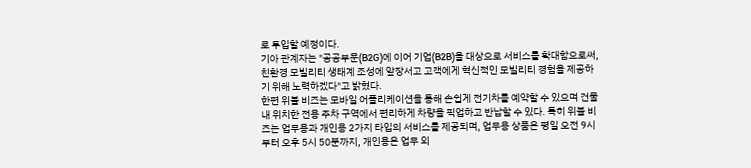로 투입할 예정이다.
기아 관계자는 "공공부문(B2G)에 이어 기업(B2B)을 대상으로 서비스를 확대함으로써, 친환경 모빌리티 생태계 조성에 앞장서고 고객에게 혁신적인 모빌리티 경험을 제공하기 위해 노력하겠다"고 밝혔다.
한편 위블 비즈는 모바일 어플리케이션을 통해 손쉽게 전기차를 예약할 수 있으며 건물 내 위치한 전용 주차 구역에서 편리하게 차량을 픽업하고 반납할 수 있다. 특히 위블 비즈는 업무용과 개인용 2가지 타입의 서비스를 제공되며, 업무용 상품은 평일 오전 9시부터 오후 5시 50분까지, 개인용은 업무 외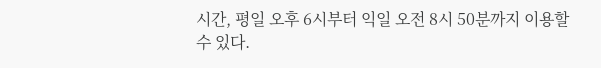시간, 평일 오후 6시부터 익일 오전 8시 50분까지 이용할 수 있다.